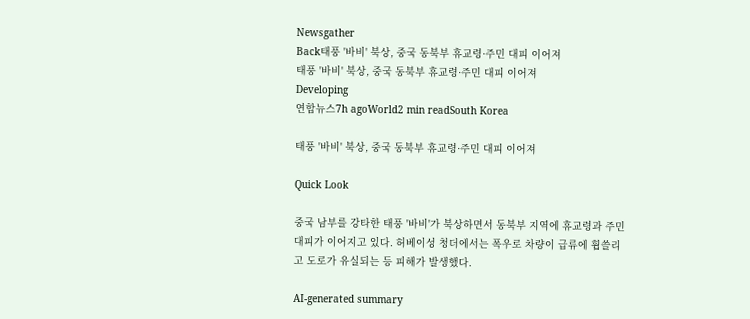Newsgather
Back태풍 '바비' 북상, 중국 동북부 휴교령·주민 대피 이어져
태풍 '바비' 북상, 중국 동북부 휴교령·주민 대피 이어져
Developing
연합뉴스7h agoWorld2 min readSouth Korea

태풍 '바비' 북상, 중국 동북부 휴교령·주민 대피 이어져

Quick Look

중국 남부를 강타한 태풍 '바비'가 북상하면서 동북부 지역에 휴교령과 주민 대피가 이어지고 있다. 허베이성 청더에서는 폭우로 차량이 급류에 휩쓸리고 도로가 유실되는 등 피해가 발생했다.

AI-generated summary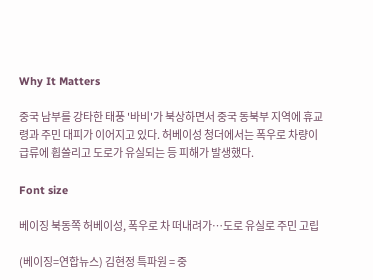Why It Matters

중국 남부를 강타한 태풍 '바비'가 북상하면서 중국 동북부 지역에 휴교령과 주민 대피가 이어지고 있다. 허베이성 청더에서는 폭우로 차량이 급류에 휩쓸리고 도로가 유실되는 등 피해가 발생했다.

Font size

베이징 북동쪽 허베이성, 폭우로 차 떠내려가…도로 유실로 주민 고립

(베이징=연합뉴스) 김현정 특파원 = 중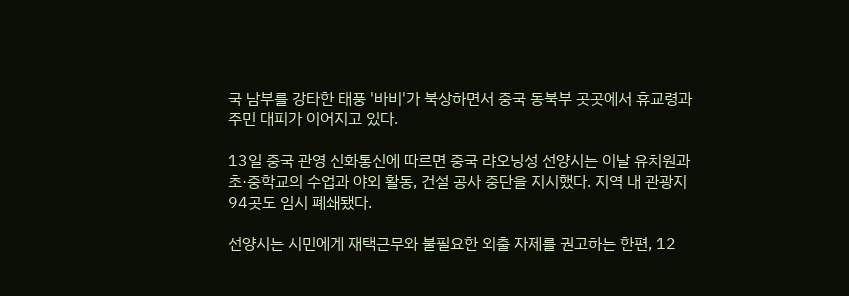국 남부를 강타한 태풍 '바비'가 북상하면서 중국 동북부 곳곳에서 휴교령과 주민 대피가 이어지고 있다.

13일 중국 관영 신화통신에 따르면 중국 랴오닝성 선양시는 이날 유치원과 초·중학교의 수업과 야외 활동, 건설 공사 중단을 지시했다. 지역 내 관광지 94곳도 임시 폐쇄됐다.

선양시는 시민에게 재택근무와 불필요한 외출 자제를 권고하는 한편, 12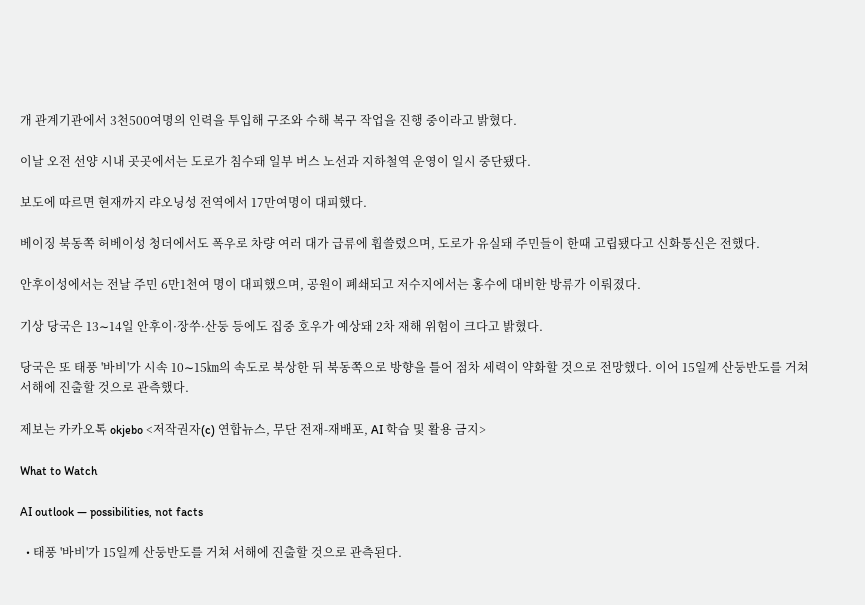개 관계기관에서 3천500여명의 인력을 투입해 구조와 수해 복구 작업을 진행 중이라고 밝혔다.

이날 오전 선양 시내 곳곳에서는 도로가 침수돼 일부 버스 노선과 지하철역 운영이 일시 중단됐다.

보도에 따르면 현재까지 랴오닝성 전역에서 17만여명이 대피했다.

베이징 북동쪽 허베이성 청더에서도 폭우로 차량 여러 대가 급류에 휩쓸렸으며, 도로가 유실돼 주민들이 한때 고립됐다고 신화통신은 전했다.

안후이성에서는 전날 주민 6만1천여 명이 대피했으며, 공원이 폐쇄되고 저수지에서는 홍수에 대비한 방류가 이뤄졌다.

기상 당국은 13∼14일 안후이·장쑤·산둥 등에도 집중 호우가 예상돼 2차 재해 위험이 크다고 밝혔다.

당국은 또 태풍 '바비'가 시속 10∼15㎞의 속도로 북상한 뒤 북동쪽으로 방향을 틀어 점차 세력이 약화할 것으로 전망했다. 이어 15일께 산둥반도를 거쳐 서해에 진출할 것으로 관측했다.

제보는 카카오톡 okjebo <저작권자(c) 연합뉴스, 무단 전재-재배포, AI 학습 및 활용 금지>

What to Watch

AI outlook — possibilities, not facts

  • 태풍 '바비'가 15일께 산둥반도를 거쳐 서해에 진출할 것으로 관측된다.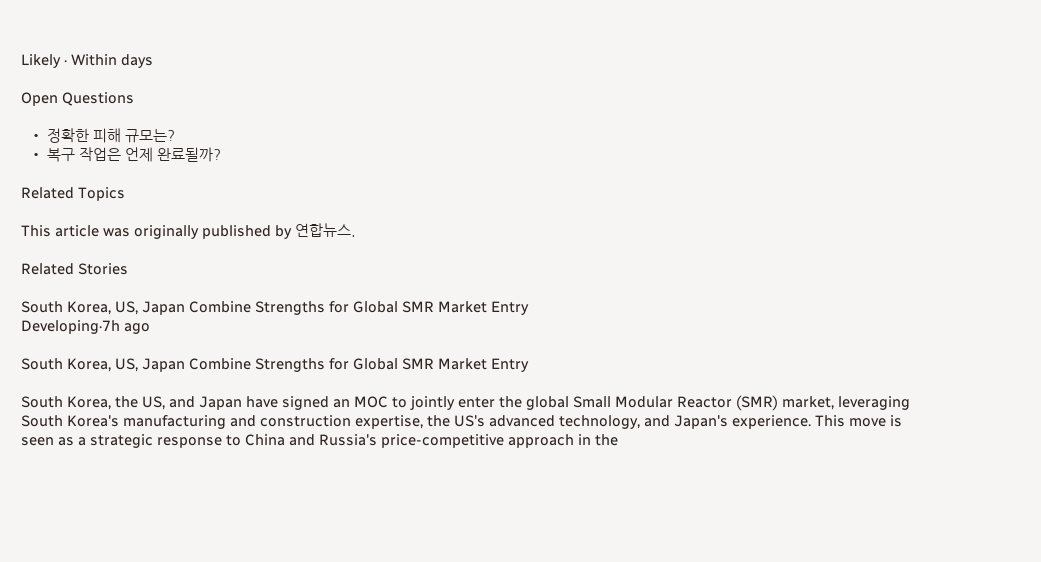Likely · Within days

Open Questions

  • 정확한 피해 규모는?
  • 복구 작업은 언제 완료될까?

Related Topics

This article was originally published by 연합뉴스.

Related Stories

South Korea, US, Japan Combine Strengths for Global SMR Market Entry
Developing·7h ago

South Korea, US, Japan Combine Strengths for Global SMR Market Entry

South Korea, the US, and Japan have signed an MOC to jointly enter the global Small Modular Reactor (SMR) market, leveraging South Korea's manufacturing and construction expertise, the US's advanced technology, and Japan's experience. This move is seen as a strategic response to China and Russia's price-competitive approach in the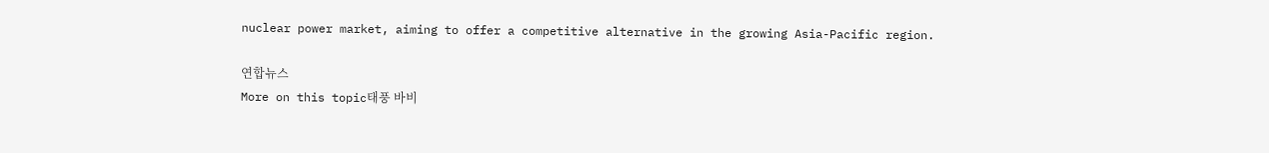nuclear power market, aiming to offer a competitive alternative in the growing Asia-Pacific region.

연합뉴스
More on this topic태풍 바비